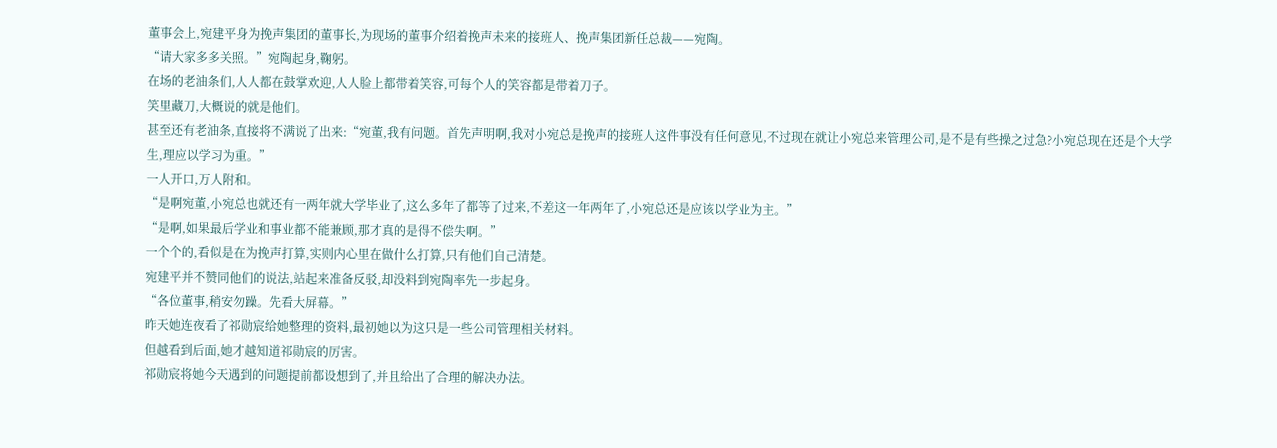董事会上,宛建平身为挽声集团的董事长,为现场的董事介绍着挽声未来的接班人、挽声集团新任总裁——宛陶。
“请大家多多关照。”宛陶起身,鞠躬。
在场的老油条们,人人都在鼓掌欢迎,人人脸上都带着笑容,可每个人的笑容都是带着刀子。
笑里藏刀,大概说的就是他们。
甚至还有老油条,直接将不满说了出来:“宛董,我有问题。首先声明啊,我对小宛总是挽声的接班人这件事没有任何意见,不过现在就让小宛总来管理公司,是不是有些操之过急?小宛总现在还是个大学生,理应以学习为重。”
一人开口,万人附和。
“是啊宛董,小宛总也就还有一两年就大学毕业了,这么多年了都等了过来,不差这一年两年了,小宛总还是应该以学业为主。”
“是啊,如果最后学业和事业都不能兼顾,那才真的是得不偿失啊。”
一个个的,看似是在为挽声打算,实则内心里在做什么打算,只有他们自己清楚。
宛建平并不赞同他们的说法,站起来准备反驳,却没料到宛陶率先一步起身。
“各位董事,稍安勿躁。先看大屏幕。”
昨天她连夜看了祁勋宸给她整理的资料,最初她以为这只是一些公司管理相关材料。
但越看到后面,她才越知道祁勋宸的厉害。
祁勋宸将她今天遇到的问题提前都设想到了,并且给出了合理的解决办法。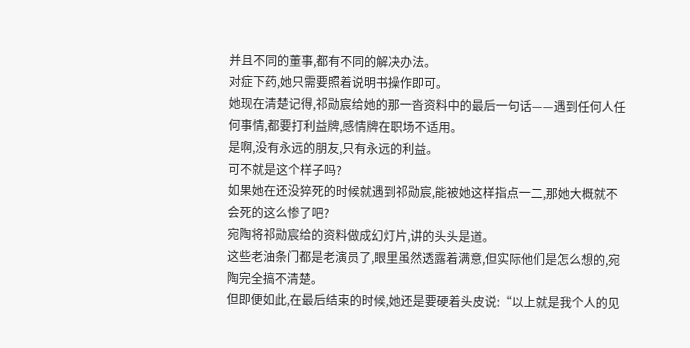并且不同的董事,都有不同的解决办法。
对症下药,她只需要照着说明书操作即可。
她现在清楚记得,祁勋宸给她的那一沓资料中的最后一句话——遇到任何人任何事情,都要打利益牌,感情牌在职场不适用。
是啊,没有永远的朋友,只有永远的利益。
可不就是这个样子吗?
如果她在还没猝死的时候就遇到祁勋宸,能被她这样指点一二,那她大概就不会死的这么惨了吧?
宛陶将祁勋宸给的资料做成幻灯片,讲的头头是道。
这些老油条门都是老演员了,眼里虽然透露着满意,但实际他们是怎么想的,宛陶完全搞不清楚。
但即便如此,在最后结束的时候,她还是要硬着头皮说:“以上就是我个人的见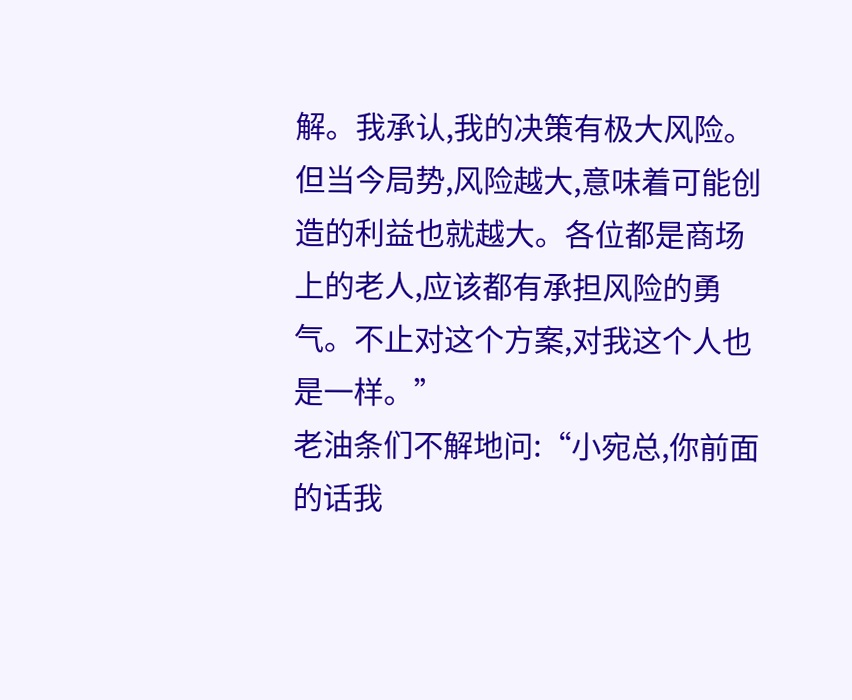解。我承认,我的决策有极大风险。但当今局势,风险越大,意味着可能创造的利益也就越大。各位都是商场上的老人,应该都有承担风险的勇气。不止对这个方案,对我这个人也是一样。”
老油条们不解地问:“小宛总,你前面的话我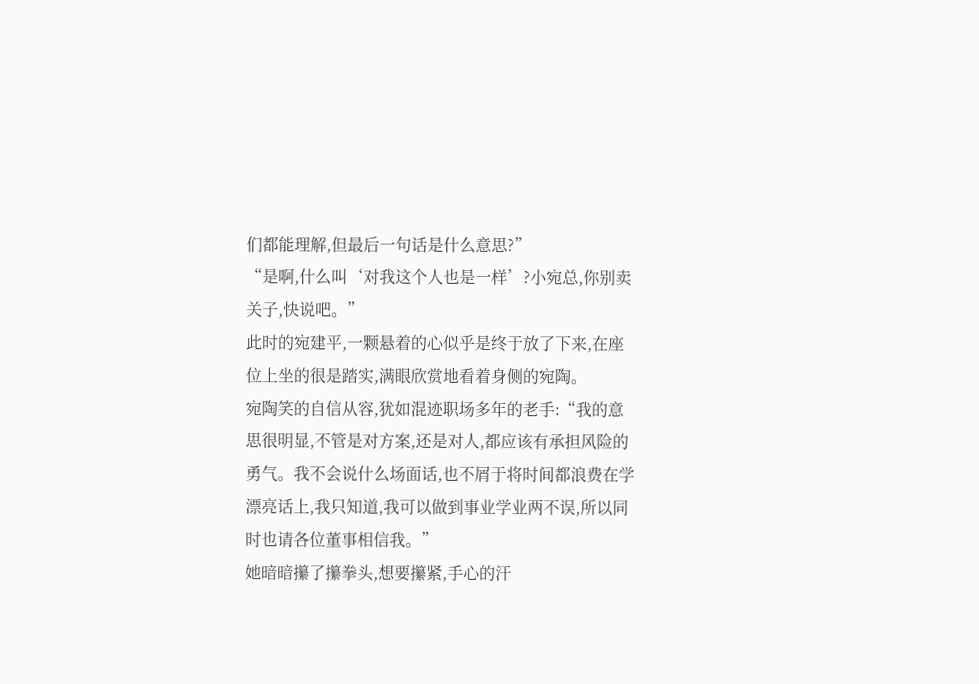们都能理解,但最后一句话是什么意思?”
“是啊,什么叫‘对我这个人也是一样’?小宛总,你别卖关子,快说吧。”
此时的宛建平,一颗悬着的心似乎是终于放了下来,在座位上坐的很是踏实,满眼欣赏地看着身侧的宛陶。
宛陶笑的自信从容,犹如混迹职场多年的老手:“我的意思很明显,不管是对方案,还是对人,都应该有承担风险的勇气。我不会说什么场面话,也不屑于将时间都浪费在学漂亮话上,我只知道,我可以做到事业学业两不误,所以同时也请各位董事相信我。”
她暗暗攥了攥拳头,想要攥紧,手心的汗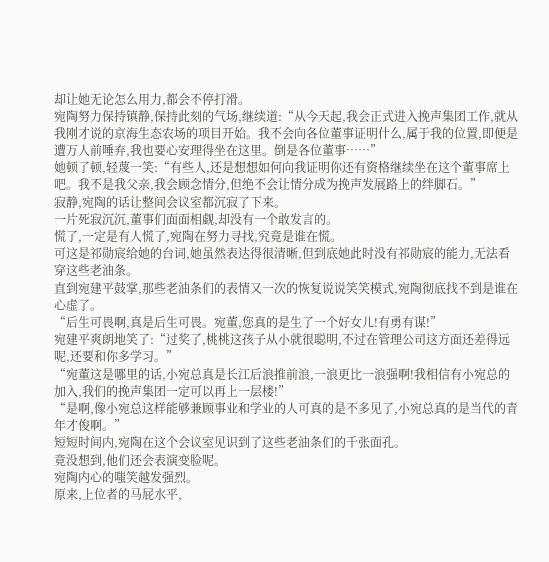却让她无论怎么用力,都会不停打滑。
宛陶努力保持镇静,保持此刻的气场,继续道:“从今天起,我会正式进入挽声集团工作,就从我刚才说的京海生态农场的项目开始。我不会向各位董事证明什么,属于我的位置,即便是遭万人前唾弃,我也要心安理得坐在这里。倒是各位董事……”
她顿了顿,轻蔑一笑:“有些人,还是想想如何向我证明你还有资格继续坐在这个董事席上吧。我不是我父亲,我会顾念情分,但绝不会让情分成为挽声发展路上的绊脚石。”
寂静,宛陶的话让整间会议室都沉寂了下来。
一片死寂沉沉,董事们面面相觑,却没有一个敢发言的。
慌了,一定是有人慌了,宛陶在努力寻找,究竟是谁在慌。
可这是祁勋宸给她的台词,她虽然表达得很清晰,但到底她此时没有祁勋宸的能力,无法看穿这些老油条。
直到宛建平鼓掌,那些老油条们的表情又一次的恢复说说笑笑模式,宛陶彻底找不到是谁在心虚了。
“后生可畏啊,真是后生可畏。宛董,您真的是生了一个好女儿!有勇有谋!”
宛建平爽朗地笑了:“过奖了,桃桃这孩子从小就很聪明,不过在管理公司这方面还差得远呢,还要和你多学习。”
“宛董这是哪里的话,小宛总真是长江后浪推前浪,一浪更比一浪强啊!我相信有小宛总的加入,我们的挽声集团一定可以再上一层楼!”
“是啊,像小宛总这样能够兼顾事业和学业的人可真的是不多见了,小宛总真的是当代的青年才俊啊。”
短短时间内,宛陶在这个会议室见识到了这些老油条们的千张面孔。
竟没想到,他们还会表演变脸呢。
宛陶内心的嗤笑越发强烈。
原来,上位者的马屁水平,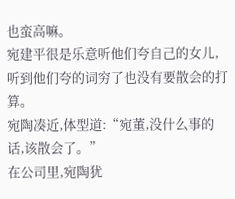也蛮高嘛。
宛建平很是乐意听他们夸自己的女儿,听到他们夸的词穷了也没有要散会的打算。
宛陶凑近,体型道:“宛董,没什么事的话,该散会了。”
在公司里,宛陶犹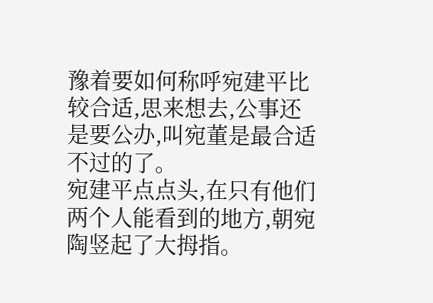豫着要如何称呼宛建平比较合适,思来想去,公事还是要公办,叫宛董是最合适不过的了。
宛建平点点头,在只有他们两个人能看到的地方,朝宛陶竖起了大拇指。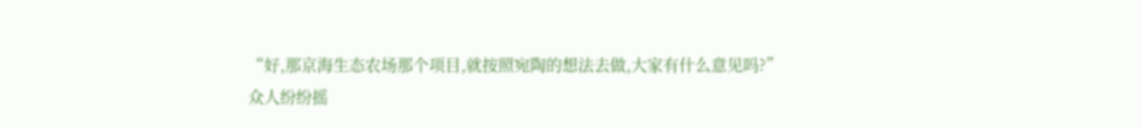“好,那京海生态农场那个项目,就按照宛陶的想法去做,大家有什么意见吗?”
众人纷纷摇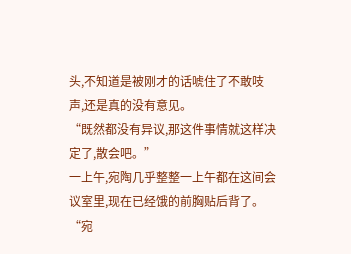头,不知道是被刚才的话唬住了不敢吱声,还是真的没有意见。
“既然都没有异议,那这件事情就这样决定了,散会吧。”
一上午,宛陶几乎整整一上午都在这间会议室里,现在已经饿的前胸贴后背了。
“宛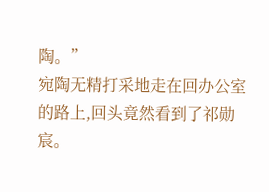陶。”
宛陶无精打采地走在回办公室的路上,回头竟然看到了祁勋宸。